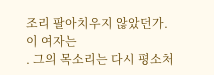조리 팔아치우지 않았던가. 이 여자는
. 그의 목소리는 다시 평소처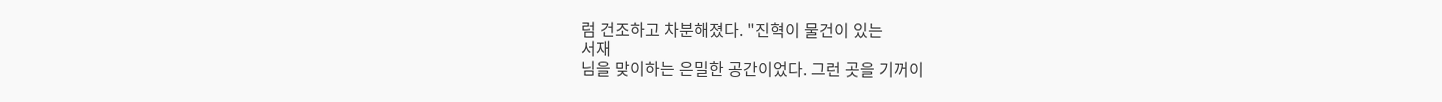럼 건조하고 차분해졌다. "진혁이 물건이 있는
서재
님을 맞이하는 은밀한 공간이었다. 그런 곳을 기꺼이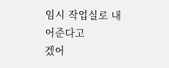임시 작업실로 내어준다고
겠어